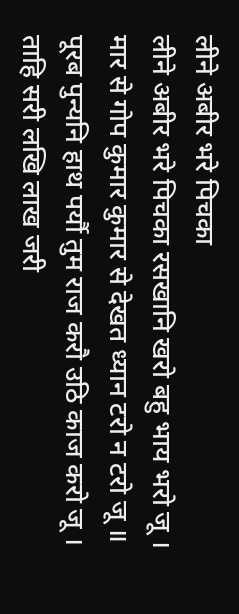लीने अबीर भरे पिचका
लीने अबीर भरे पिचका रसखानि खरो बहु भाय भरो जू ।
मार से गोप कुमार कुमार से देखत ध्यान टरो न टरो जू ॥
पूरब पुन्यनि हाथ पर्यौ तुम राज करौ उठि काज करो जू ।
ताहि सरी लखि लाख जरी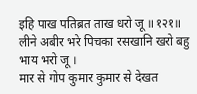इहि पाख पतिब्रत ताख धरो जू ॥१२१॥
लीने अबीर भरे पिचका रसखानि खरो बहु भाय भरो जू ।
मार से गोप कुमार कुमार से देखत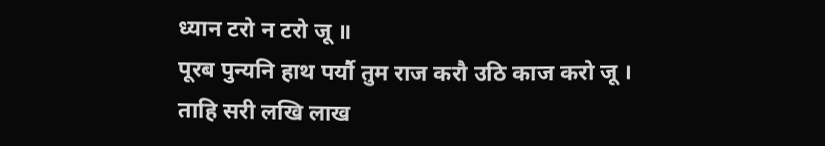ध्यान टरो न टरो जू ॥
पूरब पुन्यनि हाथ पर्यौ तुम राज करौ उठि काज करो जू ।
ताहि सरी लखि लाख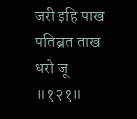जरी इहि पाख पतिब्रत ताख धरो जू ॥१२१॥